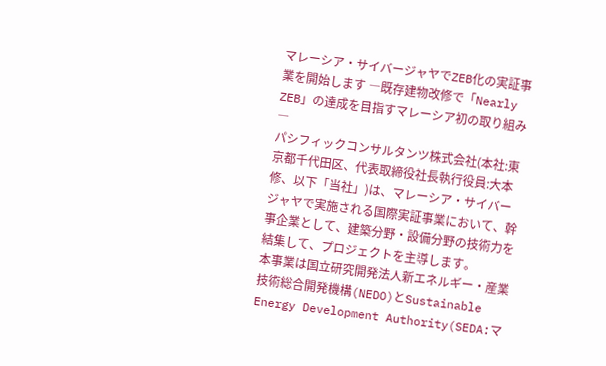マレーシア・サイバージャヤでZEB化の実証事業を開始します ―既存建物改修で「Nearly ZEB」の達成を目指すマレーシア初の取り組み―
パシフィックコンサルタンツ株式会社(本社:東京都千代田区、代表取締役社長執行役員:大本修、以下「当社」)は、マレーシア・サイバージャヤで実施される国際実証事業において、幹事企業として、建築分野・設備分野の技術力を結集して、プロジェクトを主導します。
本事業は国立研究開発法人新エネルギー・産業技術総合開発機構(NEDO)とSustainable Energy Development Authority(SEDA:マ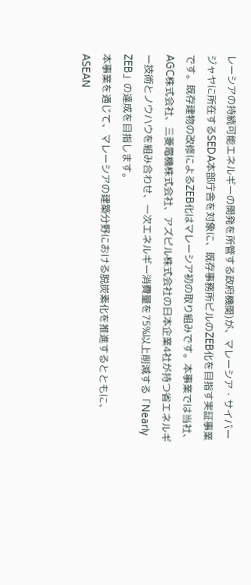レーシアの持続可能エネルギーの開発を所管する政府機関)が、マレーシア・サイバージャヤに所在するSEDA本部庁舎を対象に、既存事務所ビルのZEB化を目指す実証事業です。既存建物の改修によるZEB化はマレーシア初の取り組みです。本事業では当社、AGC株式会社、三菱電機株式会社、アズビル株式会社の日本企業4社が持つ省エネルギー技術とノウハウを組み合わせ、一次エネルギー消費量を75%以上削減する「Nearly ZEB」の達成を目指します。
本事業を通じて、マレーシアの建築分野における脱炭素化を推進するとともに、ASEAN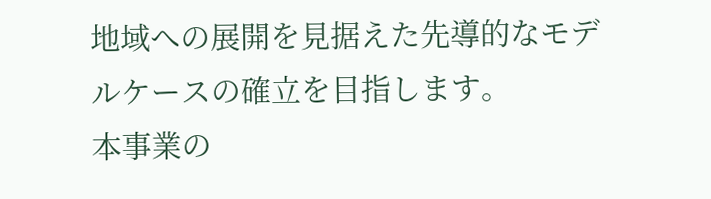地域への展開を見据えた先導的なモデルケースの確立を目指します。
本事業の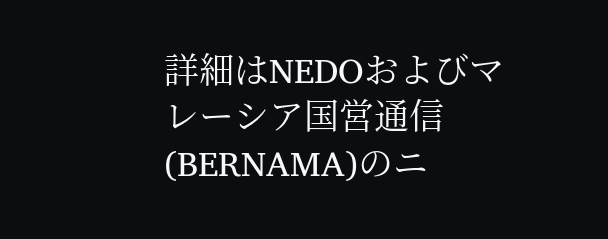詳細はNEDOおよびマレーシア国営通信(BERNAMA)のニ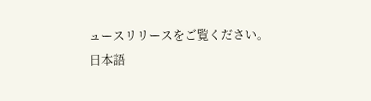ュースリリースをご覧ください。
日本語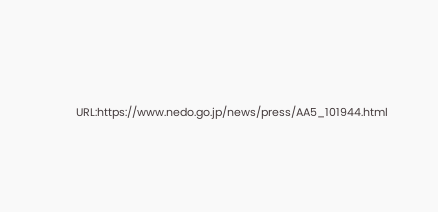URL:https://www.nedo.go.jp/news/press/AA5_101944.html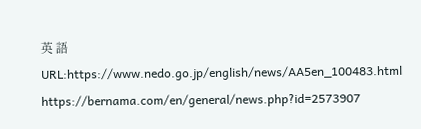英 語URL:https://www.nedo.go.jp/english/news/AA5en_100483.html
https://bernama.com/en/general/news.php?id=2573907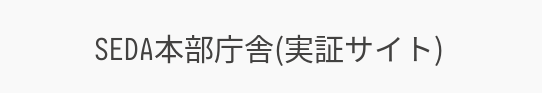SEDA本部庁舎(実証サイト)